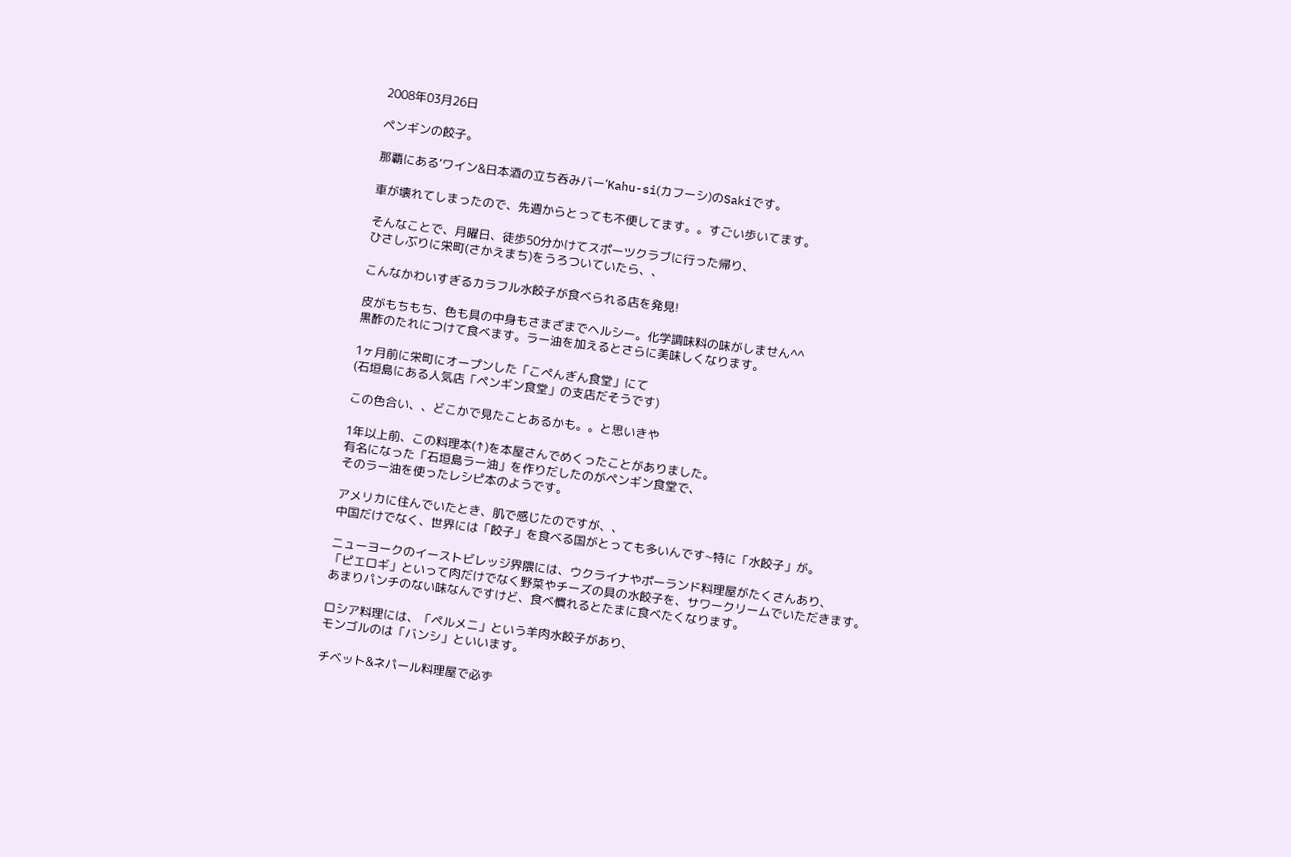2008年03月26日

ペンギンの餃子。

那覇にある‘ワイン&日本酒の立ち呑みバー’Kahu-si(カフーシ)のSakiです。

車が壊れてしまったので、先週からとっても不便してます。。すごい歩いてます。

そんなことで、月曜日、徒歩50分かけてスポーツクラブに行った帰り、
ひさしぶりに栄町(さかえまち)をうろついていたら、、

こんなかわいすぎるカラフル水餃子が食べられる店を発見!

皮がもちもち、色も具の中身もさまざまでヘルシー。化学調味料の味がしません^^
黒酢のたれにつけて食べます。ラー油を加えるとさらに美味しくなります。

1ヶ月前に栄町にオープンした「こぺんぎん食堂」にて
(石垣島にある人気店「ペンギン食堂」の支店だそうです)

この色合い、、どこかで見たことあるかも。。と思いきや

1年以上前、この料理本(↑)を本屋さんでめくったことがありました。
有名になった「石垣島ラー油」を作りだしたのがペンギン食堂で、
そのラー油を使ったレシピ本のようです。

アメリカに住んでいたとき、肌で感じたのですが、、
中国だけでなく、世界には「餃子」を食べる国がとっても多いんです~特に「水餃子」が。

ニューヨークのイーストビレッジ界隈には、ウクライナやポーランド料理屋がたくさんあり、
「ピエロギ」といって肉だけでなく野菜やチーズの具の水餃子を、サワークリームでいただきます。
あまりパンチのない味なんですけど、食べ慣れるとたまに食べたくなります。

ロシア料理には、「ペルメニ」という羊肉水餃子があり、
モンゴルのは「バンシ」といいます。

チベット&ネパール料理屋で必ず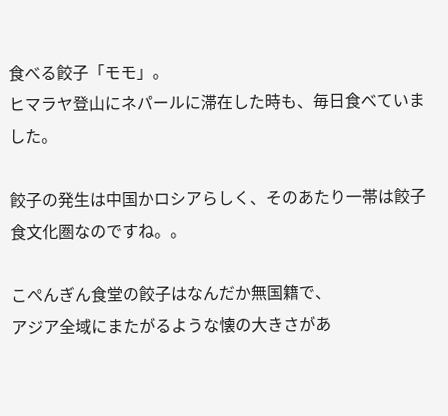食べる餃子「モモ」。
ヒマラヤ登山にネパールに滞在した時も、毎日食べていました。

餃子の発生は中国かロシアらしく、そのあたり一帯は餃子食文化圏なのですね。。

こぺんぎん食堂の餃子はなんだか無国籍で、
アジア全域にまたがるような懐の大きさがあ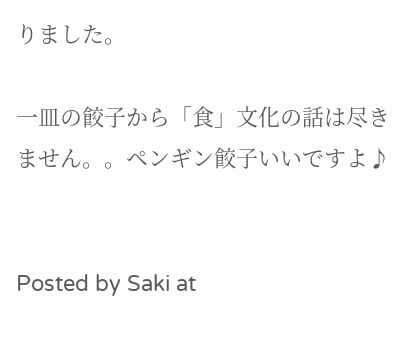りました。

一皿の餃子から「食」文化の話は尽きません。。ペンギン餃子いいですよ♪


Posted by Saki at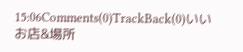15:06Comments(0)TrackBack(0)いいお店&場所